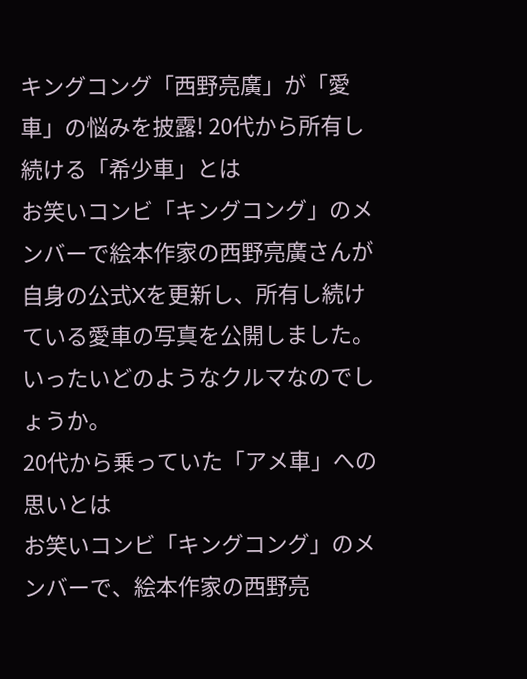キングコング「西野亮廣」が「愛車」の悩みを披露! 20代から所有し続ける「希少車」とは
お笑いコンビ「キングコング」のメンバーで絵本作家の西野亮廣さんが自身の公式Xを更新し、所有し続けている愛車の写真を公開しました。いったいどのようなクルマなのでしょうか。
20代から乗っていた「アメ車」への思いとは
お笑いコンビ「キングコング」のメンバーで、絵本作家の西野亮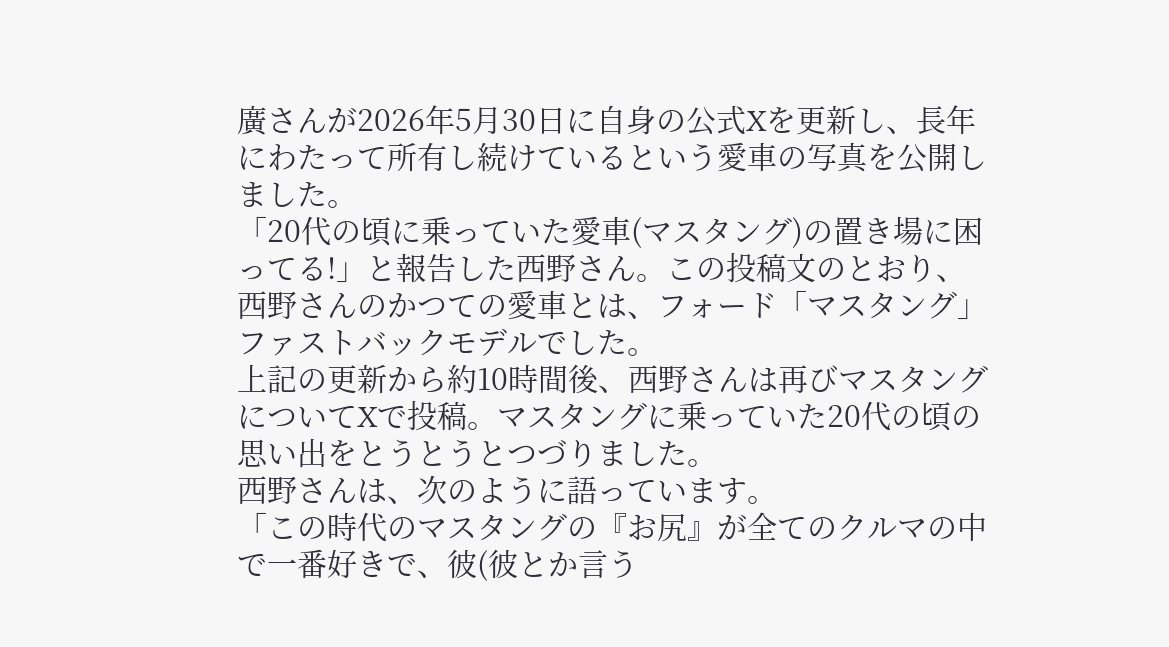廣さんが2026年5月30日に自身の公式Xを更新し、長年にわたって所有し続けているという愛車の写真を公開しました。
「20代の頃に乗っていた愛車(マスタング)の置き場に困ってる!」と報告した西野さん。この投稿文のとおり、西野さんのかつての愛車とは、フォード「マスタング」ファストバックモデルでした。
上記の更新から約10時間後、西野さんは再びマスタングについてXで投稿。マスタングに乗っていた20代の頃の思い出をとうとうとつづりました。
西野さんは、次のように語っています。
「この時代のマスタングの『お尻』が全てのクルマの中で一番好きで、彼(彼とか言う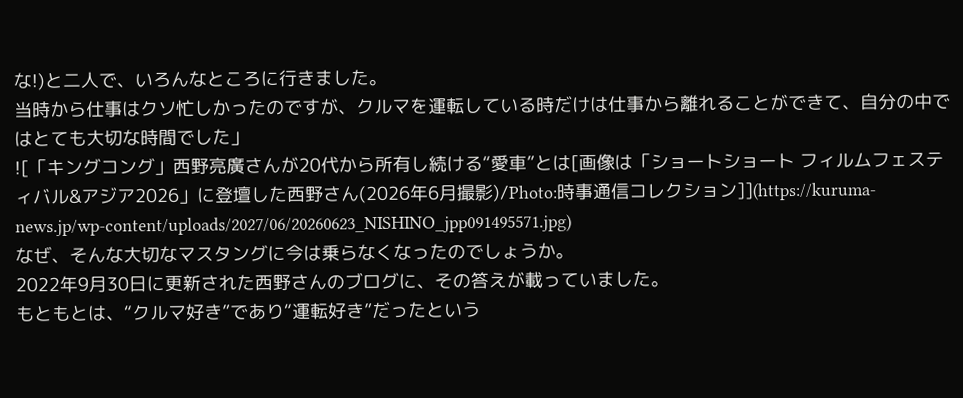な!)と二人で、いろんなところに行きました。
当時から仕事はクソ忙しかったのですが、クルマを運転している時だけは仕事から離れることができて、自分の中ではとても大切な時間でした」
![「キングコング」西野亮廣さんが20代から所有し続ける“愛車”とは[画像は「ショートショート フィルムフェスティバル&アジア2026」に登壇した西野さん(2026年6月撮影)/Photo:時事通信コレクション]](https://kuruma-news.jp/wp-content/uploads/2027/06/20260623_NISHINO_jpp091495571.jpg)
なぜ、そんな大切なマスタングに今は乗らなくなったのでしょうか。
2022年9月30日に更新された西野さんのブログに、その答えが載っていました。
もともとは、“クルマ好き”であり“運転好き”だったという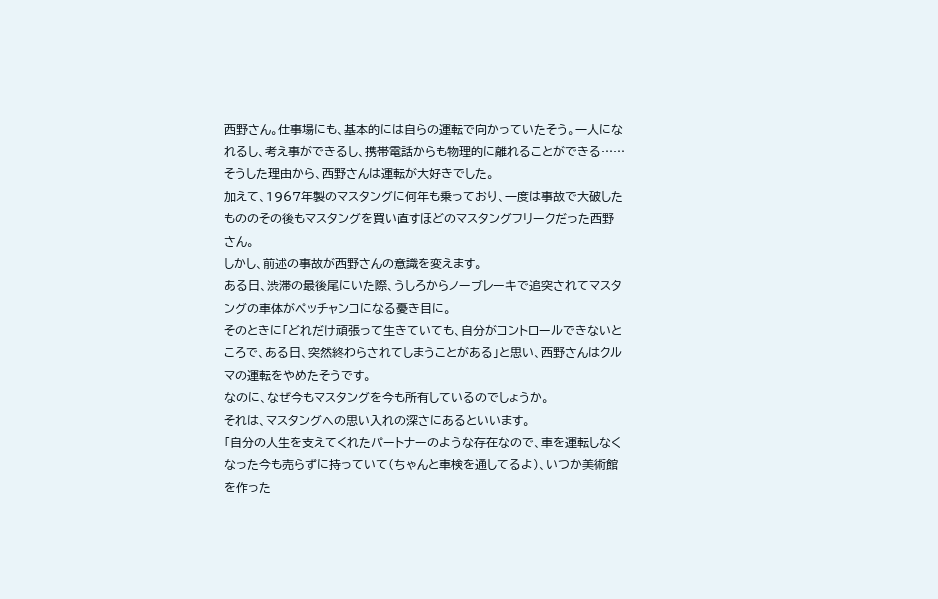西野さん。仕事場にも、基本的には自らの運転で向かっていたそう。一人になれるし、考え事ができるし、携帯電話からも物理的に離れることができる……そうした理由から、西野さんは運転が大好きでした。
加えて、1967年製のマスタングに何年も乗っており、一度は事故で大破したもののその後もマスタングを買い直すほどのマスタングフリークだった西野さん。
しかし、前述の事故が西野さんの意識を変えます。
ある日、渋滞の最後尾にいた際、うしろからノーブレーキで追突されてマスタングの車体がペッチャンコになる憂き目に。
そのときに「どれだけ頑張って生きていても、自分がコントロールできないところで、ある日、突然終わらされてしまうことがある」と思い、西野さんはクルマの運転をやめたそうです。
なのに、なぜ今もマスタングを今も所有しているのでしょうか。
それは、マスタングへの思い入れの深さにあるといいます。
「自分の人生を支えてくれたパートナーのような存在なので、車を運転しなくなった今も売らずに持っていて(ちゃんと車検を通してるよ)、いつか美術館を作った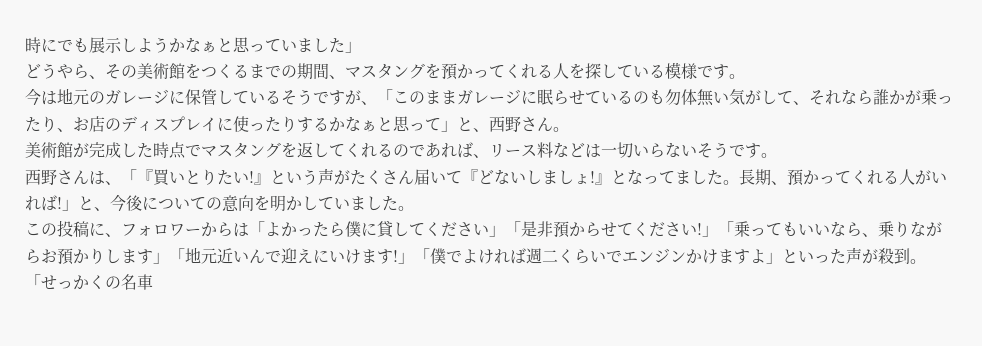時にでも展示しようかなぁと思っていました」
どうやら、その美術館をつくるまでの期間、マスタングを預かってくれる人を探している模様です。
今は地元のガレージに保管しているそうですが、「このままガレージに眠らせているのも勿体無い気がして、それなら誰かが乗ったり、お店のディスプレイに使ったりするかなぁと思って」と、西野さん。
美術館が完成した時点でマスタングを返してくれるのであれば、リース料などは一切いらないそうです。
西野さんは、「『買いとりたい!』という声がたくさん届いて『どないしましょ!』となってました。長期、預かってくれる人がいれば!」と、今後についての意向を明かしていました。
この投稿に、フォロワーからは「よかったら僕に貸してください」「是非預からせてください!」「乗ってもいいなら、乗りながらお預かりします」「地元近いんで迎えにいけます!」「僕でよければ週二くらいでエンジンかけますよ」といった声が殺到。
「せっかくの名車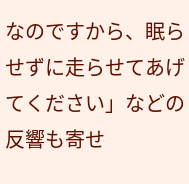なのですから、眠らせずに走らせてあげてください」などの反響も寄せ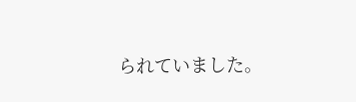られていました。